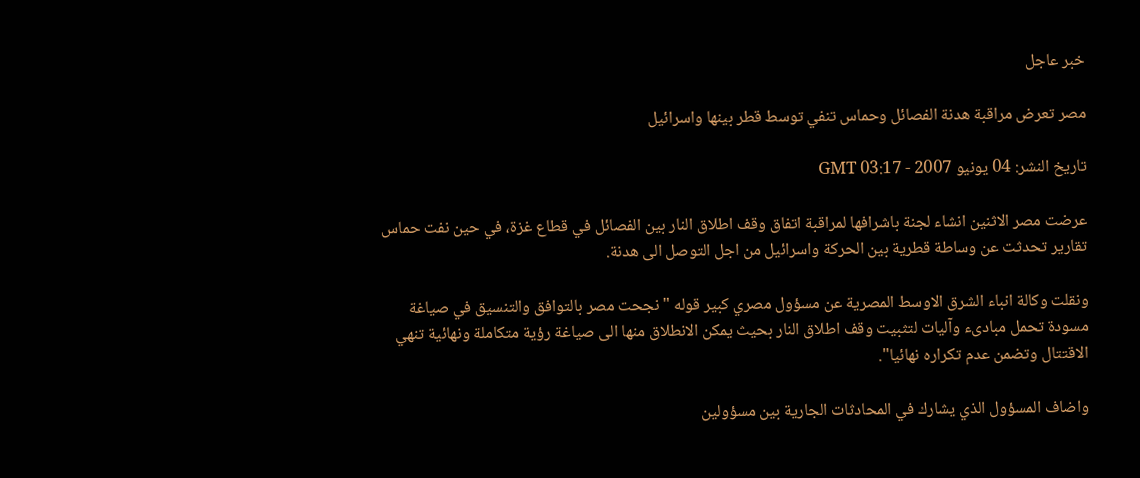خبر عاجل

مصر تعرض مراقبة هدنة الفصائل وحماس تنفي توسط قطر بينها واسرائيل

تاريخ النشر: 04 يونيو 2007 - 03:17 GMT

عرضت مصر الاثنين انشاء لجنة باشرافها لمراقبة اتفاق وقف اطلاق النار بين الفصائل في قطاع غزة، في حين نفت حماس تقارير تحدثت عن وساطة قطرية بين الحركة واسرائيل من اجل التوصل الى هدنة.

ونقلت وكالة انباء الشرق الاوسط المصرية عن مسؤول مصري كبير قوله "نجحت مصر بالتوافق والتنسيق في صياغة مسودة تحمل مبادىء وآليات لتثبيت وقف اطلاق النار بحيث يمكن الانطلاق منها الى صياغة رؤية متكاملة ونهائية تنهي الاقتتال وتضمن عدم تكراره نهائيا".

واضاف المسؤول الذي يشارك في المحادثات الجارية بين مسؤولين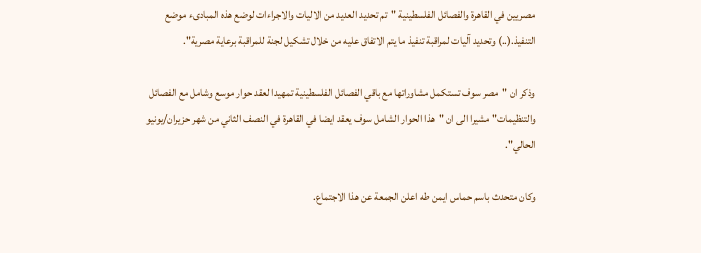مصريين في القاهرة والفصائل الفلسطينية "تم تحديد العديد من الاليات والاجراءات لوضع هذه المبادىء موضع التنفيذ.(..) وتحديد آليات لمراقبة تنفيذ ما يتم الاتفاق عليه من خلال تشكيل لجنة للمراقبة برعاية مصرية".

وذكر ان "مصر سوف تستكمل مشاوراتها مع باقي الفصائل الفلسطينية تمهيدا لعقد حوار موسع وشامل مع الفصائل والتنظيمات" مشيرا الى ان "هذا الحوار الشامل سوف يعقد ايضا في القاهرة في النصف الثاني من شهر حزيران/يونيو الحالي".

وكان متحدث باسم حماس ايمن طه اعلن الجمعة عن هذا الاجتماع.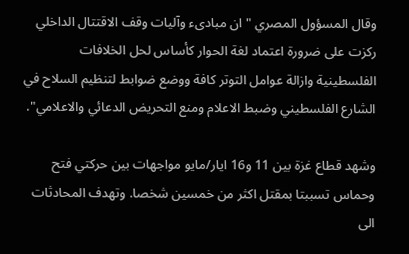وقال المسؤول المصري "ان مبادىء وآليات وقف الاقتتال الداخلي ركزت على ضرورة اعتماد لغة الحوار كأساس لحل الخلافات الفلسطينية وازالة عوامل التوتر كافة ووضع ضوابط لتنظيم السلاح في الشارع الفلسطيني وضبط الاعلام ومنع التحريض الدعائي والاعلامي".

وشهد قطاع غزة بين 11 و16 ايار/مايو مواجهات بين حركتي فتح وحماس تسببتا بمقتل اكثر من خمسين شخصا. وتهدف المحادثات الى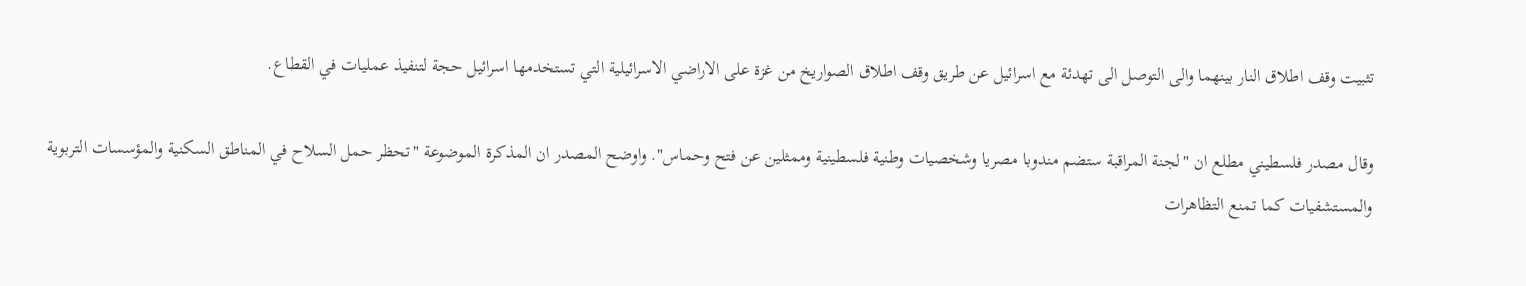تثبيت وقف اطلاق النار بينهما والى التوصل الى تهدئة مع اسرائيل عن طريق وقف اطلاق الصواريخ من غزة على الاراضي الاسرائيلية التي تستخدمها اسرائيل حجة لتنفيذ عمليات في القطاع.

وقال مصدر فلسطيني مطلع ان "لجنة المراقبة ستضم مندوبا مصريا وشخصيات وطنية فلسطينية وممثلين عن فتح وحماس". واوضح المصدر ان المذكرة الموضوعة "تحظر حمل السلاح في المناطق السكنية والمؤسسات التربوية والمستشفيات كما تمنع التظاهرات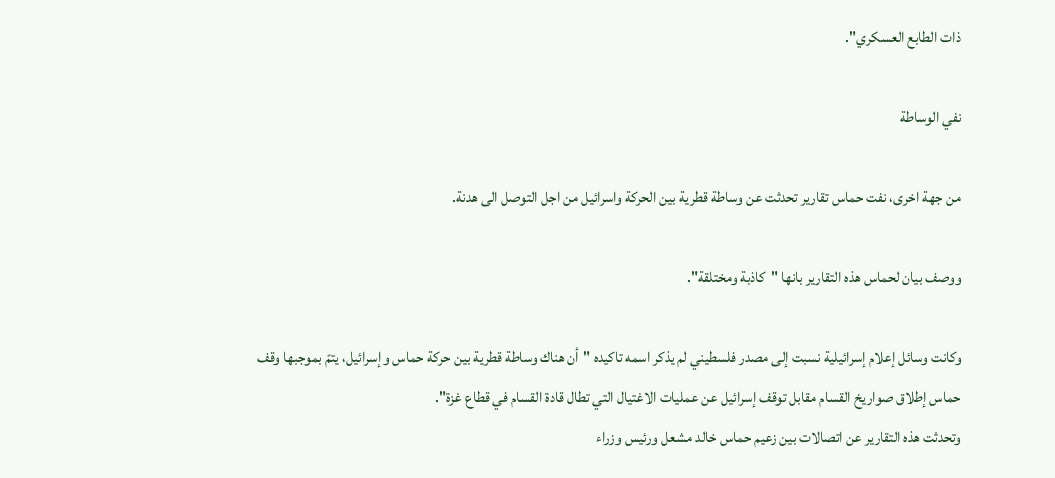ذات الطابع العسكري".

نفي الوساطة

من جهة اخرى، نفت حماس تقارير تحدثت عن وساطة قطرية بين الحركة واسرائيل من اجل التوصل الى هدنة.

ووصف بيان لحماس هذه التقارير بانها "كاذبة ومختلقة".

وكانت وسائل إعلام إسرائيلية نسبت إلى مصدر فلسطيني لم يذكر اسمه تاكيده "أن هناك وساطة قطرية بين حركة حماس وإسرائيل، يتمّ بموجبها وقف حماس إطلاق صواريخ القسام مقابل توقف إسرائيل عن عمليات الاغتيال التي تطال قادة القسام في قطاع غزة".
وتحدثت هذه التقارير عن اتصالات بين زعيم حماس خالد مشعل ورئيس وزراء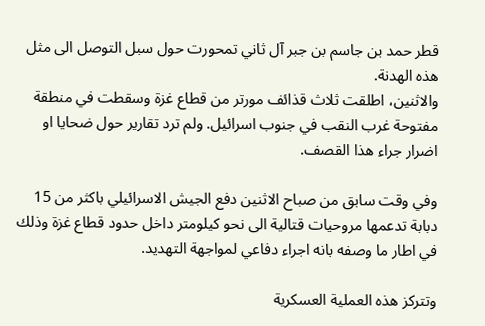قطر حمد بن جاسم بن جبر آل ثاني تمحورت حول سبل التوصل الى مثل هذه الهدنة.
والاثنين، اطلقت ثلاث قذائف مورتر من قطاع غزة وسقطت في منطقة مفتوحة غرب النقب في جنوب اسرائيل. ولم ترد تقارير حول ضحايا او اضرار جراء هذا القصف.

وفي وقت سابق من صباح الاثنين دفع الجيش الاسرائيلي باكثر من 15 دبابة تدعمها مروحيات قتالية الى نحو كيلومتر داخل حدود قطاع غزة وذلك في اطار ما وصفه بانه اجراء دفاعي لمواجهة التهديد.

وتتركز هذه العملية العسكرية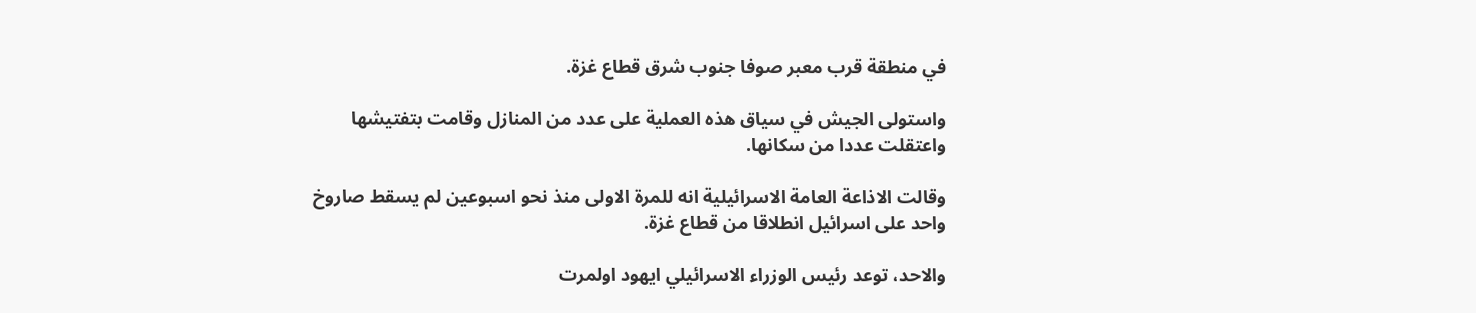في منطقة قرب معبر صوفا جنوب شرق قطاع غزة.

واستولى الجيش في سياق هذه العملية على عدد من المنازل وقامت بتفتيشها واعتقلت عددا من سكانها.

وقالت الاذاعة العامة الاسرائيلية انه للمرة الاولى منذ نحو اسبوعين لم يسقط صاروخ واحد على اسرائيل انطلاقا من قطاع غزة.

والاحد، توعد رئيس الوزراء الاسرائيلي ايهود اولمرت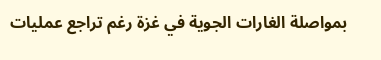بمواصلة الغارات الجوية في غزة رغم تراجع عمليات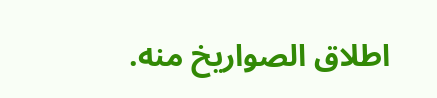اطلاق الصواريخ منه.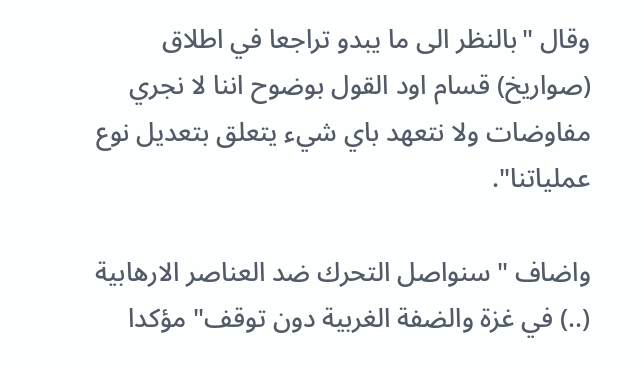وقال "بالنظر الى ما يبدو تراجعا في اطلاق (صواريخ) قسام اود القول بوضوح اننا لا نجري مفاوضات ولا نتعهد باي شيء يتعلق بتعديل نوع عملياتنا".

واضاف "سنواصل التحرك ضد العناصر الارهابية (..) في غزة والضفة الغربية دون توقف" مؤكدا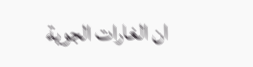ان الغارات الجوية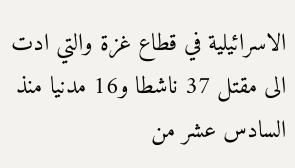الاسرائيلية في قطاع غزة والتي ادت الى مقتل 37 ناشطا و16 مدنيا منذ السادس عشر من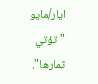ايار/مايو "تؤتي ثمارها".